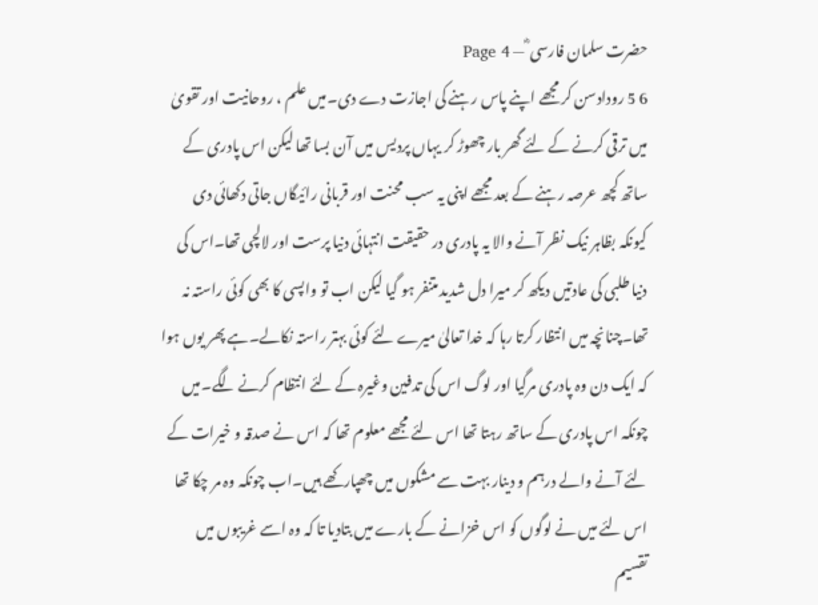حضرت سلمان فارسی ؓ — Page 4
6 5 رودادسن کر مجھے اپنے پاس رہنے کی اجازت دے دی۔میں علم ، روحانیت اور تقویٰ میں ترقی کرنے کے لئے گھر بار چھوڑ کر یہاں پردیس میں آن بسا تھا لیکن اس پادری کے ساتھ کچھ عرصہ رہنے کے بعد مجھے اپنی یہ سب محنت اور قربانی رائیگاں جاتی دکھائی دی کیونکہ بظاہر نیک نظر آنے والا یہ پادری در حقیقت انتہائی دنیا پرست اور لالچی تھا۔اس کی دنیا طلبی کی عادتیں دیکھ کر میرا دل شدید متنفر ہو گیا لیکن اب تو واپسی کا بھی کوئی راستہ نہ تھا۔چنانچہ میں انتظار کرتا رہا کہ خدا تعالیٰ میرے لئے کوئی بہتر راستہ نکالے۔ہے پھر یوں ہوا کہ ایک دن وہ پادری مرگیا اور لوگ اس کی تدفین وغیرہ کے لئے انتظام کرنے لگے۔میں چونکہ اس پادری کے ساتھ رہتا تھا اس لئے مجھے معلوم تھا کہ اس نے صدقہ و خیرات کے لئے آنے والے درہم و دینار بہت سے مشکوں میں چھپارکھے ہیں۔اب چونکہ وہ مر چکا تھا اس لئے میں نے لوگوں کو اس خزانے کے بارے میں بتادیا تا کہ وہ اسے غریبوں میں تقسیم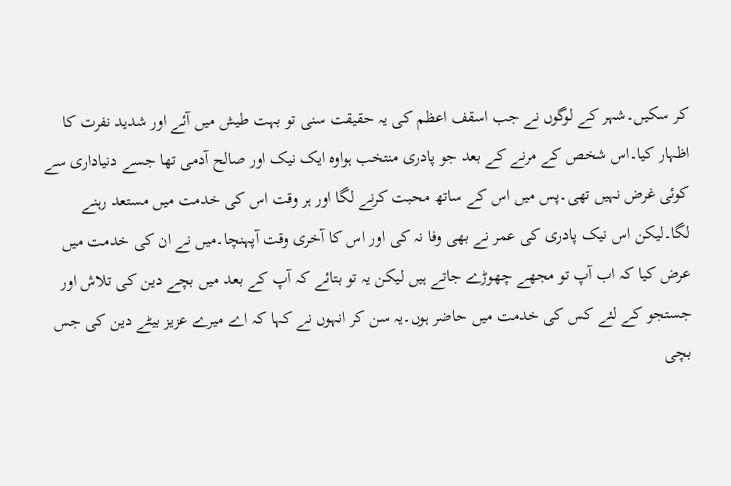کر سکیں۔شہر کے لوگوں نے جب اسقف اعظم کی یہ حقیقت سنی تو بہت طیش میں آئے اور شدید نفرت کا اظہار کیا۔اس شخص کے مرنے کے بعد جو پادری منتخب ہواوہ ایک نیک اور صالح آدمی تھا جسے دنیاداری سے کوئی غرض نہیں تھی۔پس میں اس کے ساتھ محبت کرنے لگا اور ہر وقت اس کی خدمت میں مستعد رہنے لگا۔لیکن اس نیک پادری کی عمر نے بھی وفا نہ کی اور اس کا آخری وقت آپہنچا۔میں نے ان کی خدمت میں عرض کیا کہ اب آپ تو مجھے چھوڑے جاتے ہیں لیکن یہ تو بتائے کہ آپ کے بعد میں بچے دین کی تلاش اور جستجو کے لئے کس کی خدمت میں حاضر ہوں۔یہ سن کر انہوں نے کہا کہ اے میرے عزیز بیٹے دین کی جس بچی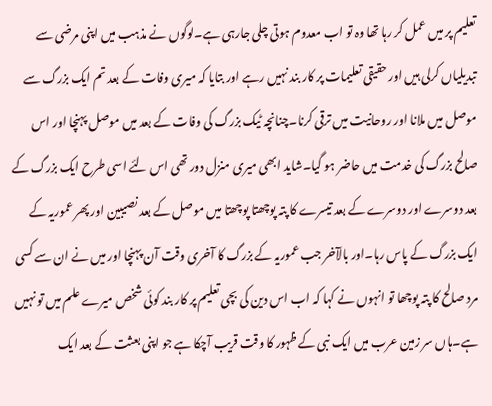تعلیم پر میں عمل کر رہا تھا وہ تو اب معدوم ہوتی چلی جارہی ہے۔لوگوں نے مذہب میں اپنی مرضی سے تبدیلیاں کرلی ہیں اور حقیقی تعلیمات پر کار بند نہیں رہے اور بتایا کہ میری وفات کے بعد تم ایک بزرگ سے موصل میں ملانا اور روحانیت میں ترقی کرنا۔چنانچہ ٹیک بزرگ کی وفات کے بعد میں موصل پہنچا اور اس صالح بزرگ کی خدمت میں حاضر ہو گیا۔شاید ابھی میری منزل دور تھی اس لئے اسی طرح ایک بزرگ کے بعد دوسرے اور دوسرے کے بعد تیسرے کا پتہ پوچھتا پوچھتا میں موصل کے بعد نصیبین اور پھر عموریہ کے ایک بزرگ کے پاس رہا۔اور بالآخر جب عموریہ کے بزرگ کا آخری وقت آن پہنچا اور میں نے ان سے کسی مرد صالح کا پتہ پوچھا تو انہوں نے کہا کہ اب اس دین کی بچی تعلیم پر کار بند کوئی شخص میرے علم میں تو نہیں ہے۔ہاں سر زمین عرب میں ایک نبی کے ظہور کا وقت قریب آچکا ہے جو اپنی بعثت کے بعد ایک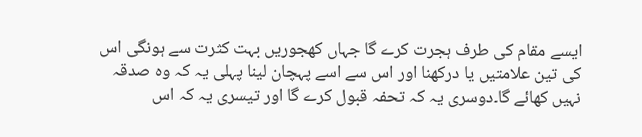ایسے مقام کی طرف ہجرت کرے گا جہاں کھجوریں بہت کثرت سے ہونگی اس کی تین علامتیں یا درکھنا اور اس سے اسے پہچان لینا پہلی یہ کہ وہ صدقہ نہیں کھائے گا۔دوسری یہ کہ تحفہ قبول کرے گا اور تیسری یہ کہ اس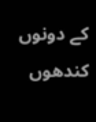کے دونوں کندھوں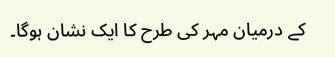کے درمیان مہر کی طرح کا ایک نشان ہوگا۔